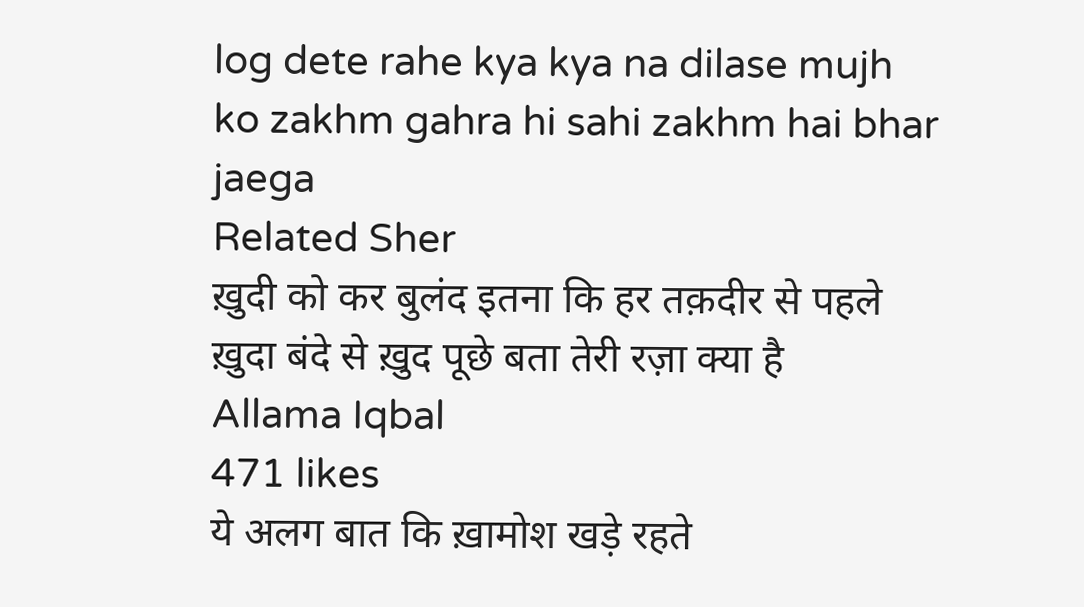log dete rahe kya kya na dilase mujh ko zakhm gahra hi sahi zakhm hai bhar jaega
Related Sher
ख़ुदी को कर बुलंद इतना कि हर तक़दीर से पहले ख़ुदा बंदे से ख़ुद पूछे बता तेरी रज़ा क्या है
Allama Iqbal
471 likes
ये अलग बात कि ख़ामोश खड़े रहते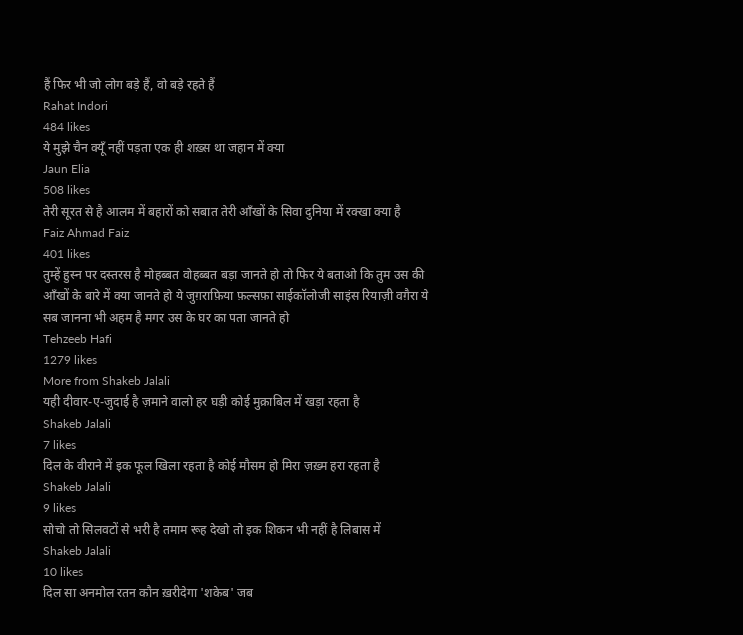हैं फिर भी जो लोग बड़े हैं, वो बड़े रहते हैं
Rahat Indori
484 likes
ये मुझे चैन क्यूँ नहीं पड़ता एक ही शख़्स था जहान में क्या
Jaun Elia
508 likes
तेरी सूरत से है आलम में बहारों को सबात तेरी आँखों के सिवा दुनिया में रक्खा क्या है
Faiz Ahmad Faiz
401 likes
तुम्हें हुस्न पर दस्तरस है मोहब्बत वोहब्बत बड़ा जानते हो तो फिर ये बताओ कि तुम उस की आँखों के बारे में क्या जानते हो ये जुग़राफ़िया फ़ल्सफ़ा साईकॉलोजी साइंस रियाज़ी वग़ैरा ये सब जानना भी अहम है मगर उस के घर का पता जानते हो
Tehzeeb Hafi
1279 likes
More from Shakeb Jalali
यही दीवार-ए-जुदाई है ज़माने वालो हर घड़ी कोई मुक़ाबिल में खड़ा रहता है
Shakeb Jalali
7 likes
दिल के वीराने में इक फूल खिला रहता है कोई मौसम हो मिरा ज़ख़्म हरा रहता है
Shakeb Jalali
9 likes
सोचो तो सिलवटों से भरी है तमाम रूह देखो तो इक शिकन भी नहीं है लिबास में
Shakeb Jalali
10 likes
दिल सा अनमोल रतन कौन ख़रीदेगा 'शकेब' जब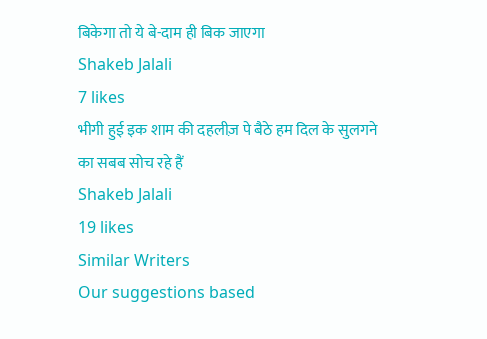बिकेगा तो ये बे-दाम ही बिक जाएगा
Shakeb Jalali
7 likes
भीगी हुई इक शाम की दहलीज़ पे बैठे हम दिल के सुलगने का सबब सोच रहे हैं
Shakeb Jalali
19 likes
Similar Writers
Our suggestions based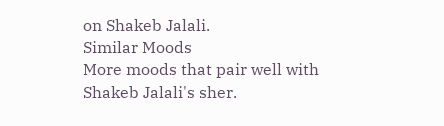on Shakeb Jalali.
Similar Moods
More moods that pair well with Shakeb Jalali's sher.